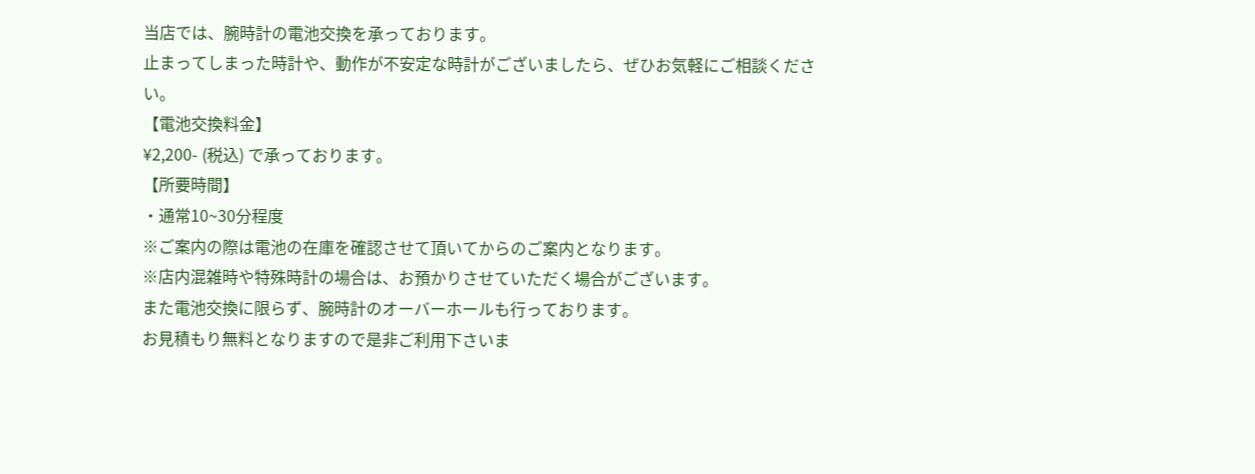当店では、腕時計の電池交換を承っております。
止まってしまった時計や、動作が不安定な時計がございましたら、ぜひお気軽にご相談ください。
【電池交換料金】
¥2,200- (税込) で承っております。
【所要時間】
・通常10~30分程度
※ご案内の際は電池の在庫を確認させて頂いてからのご案内となります。
※店内混雑時や特殊時計の場合は、お預かりさせていただく場合がございます。
また電池交換に限らず、腕時計のオーバーホールも行っております。
お見積もり無料となりますので是非ご利用下さいま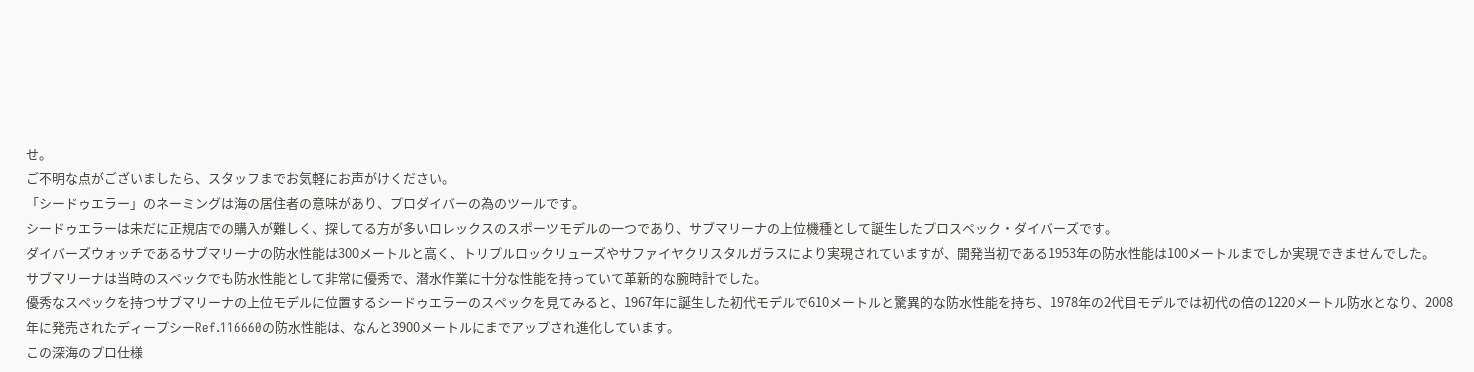せ。
ご不明な点がございましたら、スタッフまでお気軽にお声がけください。
「シードゥエラー」のネーミングは海の居住者の意味があり、プロダイバーの為のツールです。
シードゥエラーは未だに正規店での購入が難しく、探してる方が多いロレックスのスポーツモデルの一つであり、サブマリーナの上位機種として誕生したプロスペック・ダイバーズです。
ダイバーズウォッチであるサブマリーナの防水性能は300メートルと高く、トリプルロックリューズやサファイヤクリスタルガラスにより実現されていますが、開発当初である1953年の防水性能は100メートルまでしか実現できませんでした。
サブマリーナは当時のスペックでも防水性能として非常に優秀で、潜水作業に十分な性能を持っていて革新的な腕時計でした。
優秀なスペックを持つサブマリーナの上位モデルに位置するシードゥエラーのスペックを見てみると、1967年に誕生した初代モデルで610メートルと驚異的な防水性能を持ち、1978年の2代目モデルでは初代の倍の1220メートル防水となり、2008年に発売されたディープシーRef.116660の防水性能は、なんと3900メートルにまでアップされ進化しています。
この深海のプロ仕様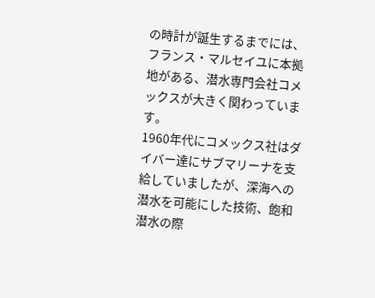の時計が誕生するまでには、フランス・マルセイユに本拠地がある、潜水専門会社コメックスが大きく関わっています。
1960年代にコメックス社はダイバー達にサブマリーナを支給していましたが、深海への潜水を可能にした技術、飽和潜水の際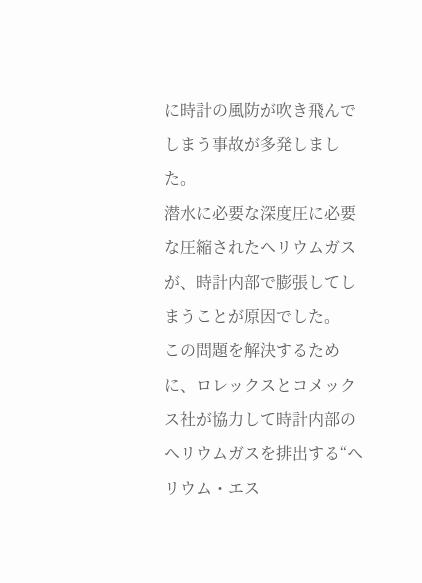に時計の風防が吹き飛んでしまう事故が多発しました。
潜水に必要な深度圧に必要な圧縮されたヘリウムガスが、時計内部で膨張してしまうことが原因でした。
この問題を解決するために、ロレックスとコメックス社が協力して時計内部のヘリウムガスを排出する“ヘリウム・エス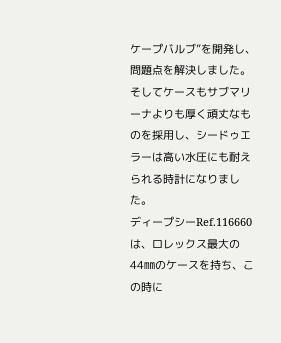ケープバルブ”を開発し、問題点を解決しました。
そしてケースもサブマリーナよりも厚く頑丈なものを採用し、シードゥエラーは高い水圧にも耐えられる時計になりました。
ディープシーRef.116660は、ロレックス最大の44㎜のケースを持ち、この時に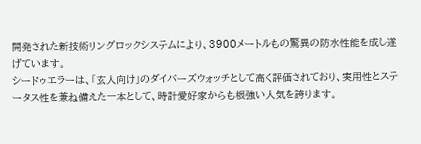開発された新技術リングロックシステムにより、3900メートルもの驚異の防水性能を成し遂げています。
シードゥエラーは、「玄人向け」のダイバーズウォッチとして高く評価されており、実用性とステータス性を兼ね備えた一本として、時計愛好家からも根強い人気を誇ります。